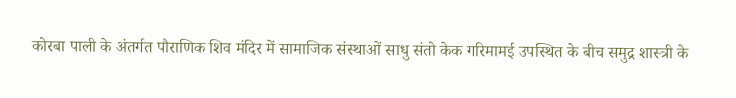कोरबा पाली के अंतर्गत पौराणिक शिव मंदिर में सामाजिक संस्थाओं साधु संतो केक गरिमामई उपस्थित के बीच समुद्र शास्त्री के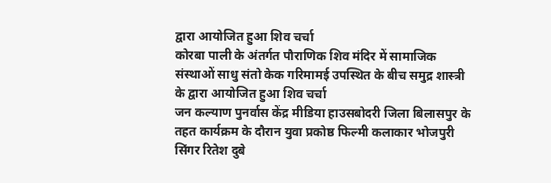द्वारा आयोजित हुआ शिव चर्चा
कोरबा पाली के अंतर्गत पौराणिक शिव मंदिर में सामाजिक संस्थाओं साधु संतो केक गरिमामई उपस्थित के बीच समुद्र शास्त्री के द्वारा आयोजित हुआ शिव चर्चा
जन कल्याण पुनर्वास केंद्र मीडिया हाउसबोदरी जिला बिलासपुर के तहत कार्यक्रम के दौरान युवा प्रकोष्ठ फिल्मी कलाकार भोजपुरी सिंगर रितेश दुबे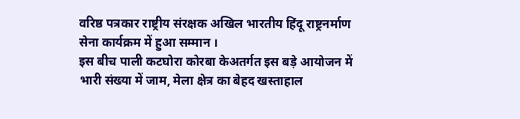वरिष्ठ पत्रकार राष्ट्रीय संरक्षक अखिल भारतीय हिंदू राष्ट्रनर्माण सेना कार्यक्रम में हुआ सम्मान ।
इस बीच पाली कटघोरा कोरबा केअतर्गत इस बड़े आयोजन में भारी संख्या में जाम, मेला क्षेत्र का बेहद खस्ताहाल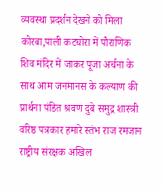व्यवस्था प्रदर्शन देखने को मिला
कोरबा,पाली कटघोरा में पौराणिक शिव मंदिर में जाकर पूजा अर्चना के साथ आम जनमानस के कल्याण की प्रार्थना पंडित श्रवण दुबे समुद्र शास्त्री वरिष्ठ पत्रकार हमारे स्तंभ राज रमजान राष्ट्रीय संरक्षक अखिल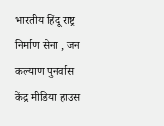भारतीय हिंदू राष्ट्र निर्माण सेना , जन कल्याण पुनर्वास केंद्र मीडिया हाउस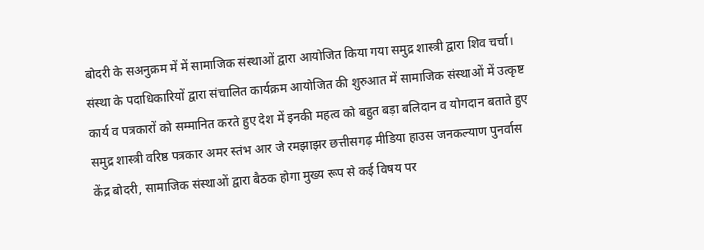बोदरी के सअनुक्रम में में सामाजिक संस्थाओं द्वारा आयोजित किया गया समुद्र शास्त्री द्वारा शिव चर्चा।
संस्था के पदाधिकारियों द्वारा संचालित कार्यक्रम आयोजित की शुरुआत में सामाजिक संस्थाओं में उत्कृष्ट कार्य व पत्रकारों को सम्मानित करते हुए देश में इनकी महत्व को बहुत बड़ा बलिदान व योगदान बताते हुए समुद्र शास्त्री वरिष्ठ पत्रकार अमर स्तंभ आर जे रमझाझर छत्तीसगढ़ मीडिया हाउस जनकल्याण पुनर्वास केंद्र बोदरी, सामाजिक संस्थाओं द्वारा बैठक होगा मुख्य रूप से कई विषय पर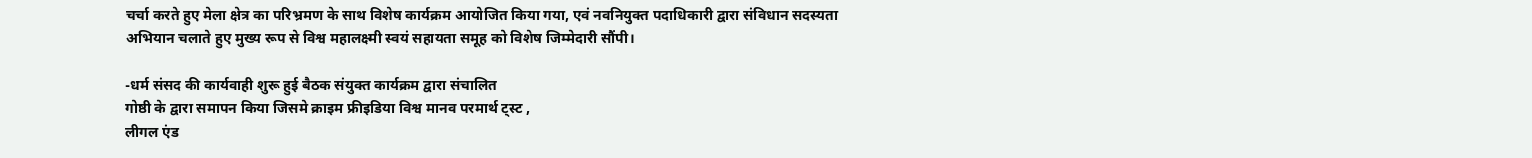चर्चा करते हुए मेला क्षेत्र का परिभ्रमण के साथ विशेष कार्यक्रम आयोजित किया गया, एवं नवनियुक्त पदाधिकारी द्वारा संविधान सदस्यता अभियान चलाते हुए मुख्य रूप से विश्व महालक्ष्मी स्वयं सहायता समूह को विशेष जिम्मेदारी सौंपी।

-धर्म संसद की कार्यवाही शुरू हुई बैठक संयुक्त कार्यक्रम द्वारा संचालित
गोष्ठी के द्वारा समापन किया जिसमे क्राइम फ्रीइडिया विश्व मानव परमार्थ ट्स्ट ,
लीगल एंड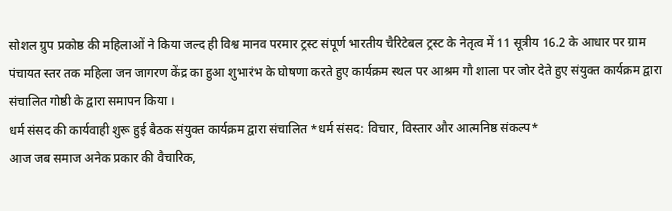सोशल ग्रुप प्रकोष्ठ की महिलाओं ने किया जल्द ही विश्व मानव परमार ट्रस्ट संपूर्ण भारतीय चैरिटेबल ट्रस्ट के नेतृत्व में 11 सूत्रीय 16.2 के आधार पर ग्राम पंचायत स्तर तक महिला जन जागरण केंद्र का हुआ शुभारंभ के घोषणा करते हुए कार्यक्रम स्थल पर आश्रम गौ शाला पर जोर देते हुए संयुक्त कार्यक्रम द्वारा संचालित गोष्ठी के द्वारा समापन किया ।
धर्म संसद की कार्यवाही शुरू हुई बैठक संयुक्त कार्यक्रम द्वारा संचालित *धर्म संसद: विचार, विस्तार और आत्मनिष्ठ संकल्प*
आज जब समाज अनेक प्रकार की वैचारिक,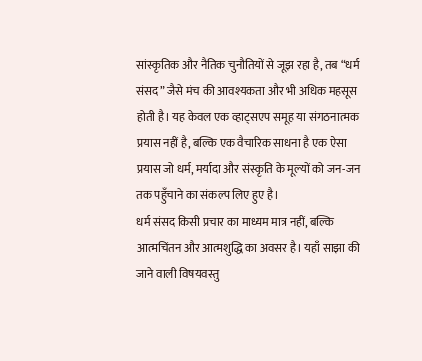सांस्कृतिक और नैतिक चुनौतियों से जूझ रहा है, तब “धर्म संसद” जैसे मंच की आवश्यकता और भी अधिक महसूस होती है। यह केवल एक व्हाट्सएप समूह या संगठनात्मक प्रयास नहीं है, बल्कि एक वैचारिक साधना है एक ऐसा प्रयास जो धर्म, मर्यादा और संस्कृति के मूल्यों को जन-जन तक पहुँचाने का संकल्प लिए हुए है।
धर्म संसद किसी प्रचार का माध्यम मात्र नहीं, बल्कि आत्मचिंतन और आत्मशुद्धि का अवसर है। यहाँ साझा की जाने वाली विषयवस्तु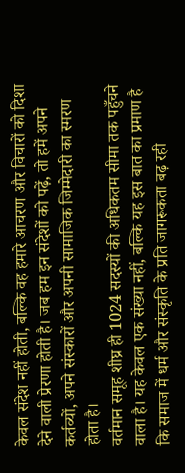केवल संदेश नहीं होती, बल्कि वह हमारे आचरण और विचारों को दिशा देने वाली प्रेरणा होती है। जब हम इन संदेशों को पढ़ें, तो हमें अपने कर्तव्यों, अपने संस्कारों और अपनी सामाजिक जिम्मेदारी का स्मरण होता है।
वर्तमान समूह शीघ्र ही 1024 सदस्यों की अधिकतम सीमा तक पहुँचने वाला है। यह केवल एक संख्या नहीं, बल्कि यह इस बात का प्रमाण है कि समाज में धर्म और संस्कृति के प्रति जागरूकता बढ़ रही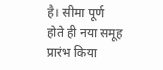है। सीमा पूर्ण होते ही नया समूह प्रारंभ किया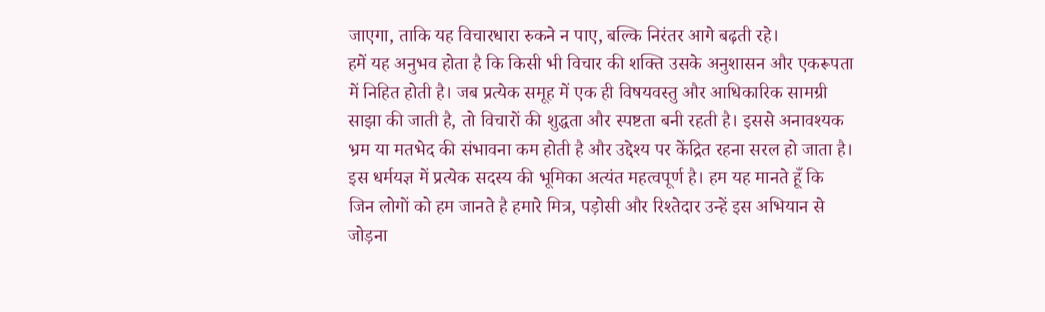जाएगा, ताकि यह विचारधारा रुकने न पाए, बल्कि निरंतर आगे बढ़ती रहे।
हमें यह अनुभव होता है कि किसी भी विचार की शक्ति उसके अनुशासन और एकरूपता में निहित होती है। जब प्रत्येक समूह में एक ही विषयवस्तु और आधिकारिक सामग्री साझा की जाती है, तो विचारों की शुद्धता और स्पष्टता बनी रहती है। इससे अनावश्यक भ्रम या मतभेद की संभावना कम होती है और उद्देश्य पर केंद्रित रहना सरल हो जाता है।
इस धर्मयज्ञ में प्रत्येक सदस्य की भूमिका अत्यंत महत्वपूर्ण है। हम यह मानते हूँ कि जिन लोगों को हम जानते है हमारे मित्र, पड़ोसी और रिश्तेदार उन्हें इस अभियान से जोड़ना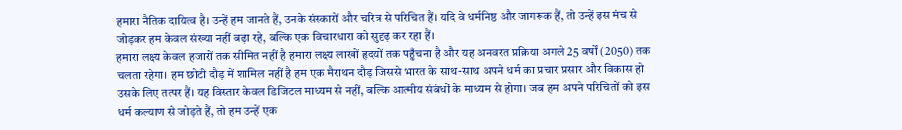हमारा नैतिक दायित्व है। उन्हें हम जानते हैं, उनके संस्कारों और चरित्र से परिचित हैं। यदि वे धर्मनिष्ठ और जागरूक हैं, तो उन्हें इस मंच से जोड़कर हम केवल संख्या नहीं बढ़ा रहे, बल्कि एक विचारधारा को सुदृढ़ कर रहा हैं।
हमारा लक्ष्य केवल हजारों तक सीमित नहीं है हमारा लक्ष्य लाखों हृदयों तक पहुँचना है और यह अनवरत प्रक्रिया अगले 25 वर्षों (2050) तक चलता रहेगा। हम छोटी दौड़ में शामिल नहीं है हम एक मैराथन दौड़ जिससे भारत के साथ-साथ अपने धर्म का प्रचार प्रसार और विकास हो उसके लिए तत्पर हैं। यह विस्तार केवल डिजिटल माध्यम से नहीं, बल्कि आत्मीय संबंधों के माध्यम से होगा। जब हम अपने परिचितों को इस धर्म कल्याण से जोड़ते हैं, तो हम उन्हें एक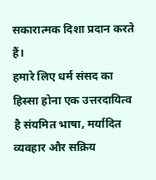सकारात्मक दिशा प्रदान करते हैं।
हमारे लिए धर्म संसद का हिस्सा होना एक उत्तरदायित्व है संयमित भाषा, मर्यादित व्यवहार और सक्रिय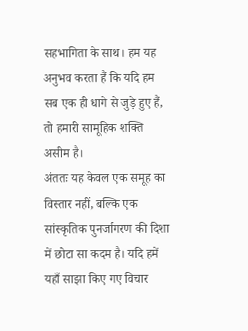सहभागिता के साथ। हम यह अनुभव करता हैं कि यदि हम सब एक ही धागे से जुड़े हुए हैं, तो हमारी सामूहिक शक्ति असीम है।
अंततः यह केवल एक समूह का विस्तार नहीं, बल्कि एक सांस्कृतिक पुनर्जागरण की दिशा में छोटा सा कदम है। यदि हमें यहाँ साझा किए गए विचार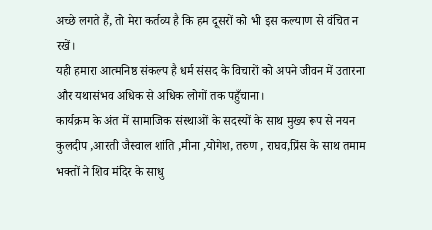अच्छे लगते हैं, तो मेरा कर्तव्य है कि हम दूसरों को भी इस कल्याण से वंचित न रखें।
यही हमारा आत्मनिष्ठ संकल्प है धर्म संसद के विचारों को अपने जीवन में उतारना और यथासंभव अधिक से अधिक लोगों तक पहुँचाना।
कार्यक्रम के अंत में सामाजिक संस्थाओं के सदस्यों के साथ मुख्य रूप से नयन कुलदीप ,आरती जैस्वाल शांति ,मीना ,योगेश, तरुण , राघव,प्रिंस के साथ तमाम भक्तों ने शिव मंदिर के साधु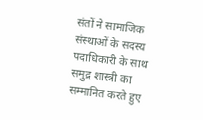संतों ने सामाजिक संस्थाओं के सदस्य पदाधिकारी के साथ समुद्र शास्त्री का सम्मानित करते हुए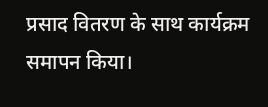प्रसाद वितरण के साथ कार्यक्रम समापन किया।